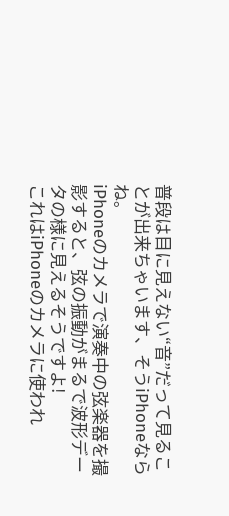普段は目に見えない“音”だって見ることが出来ちゃいます、そうiPhoneならね。
iPhoneのカメラで演奏中の弦楽器を撮影すると、弦の振動がまるで波形データの様に見えるそうですよ!
これはiPhoneのカメラに使われ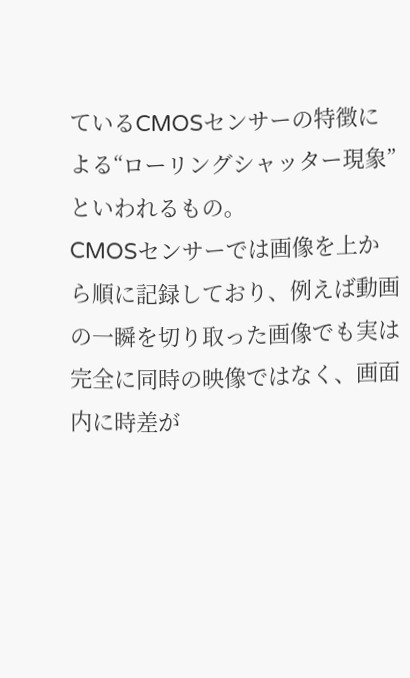ているCMOSセンサーの特徴による“ローリングシャッター現象” といわれるもの。
CMOSセンサーでは画像を上から順に記録しており、例えば動画の一瞬を切り取った画像でも実は完全に同時の映像ではなく、画面内に時差が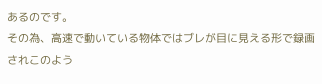あるのです。
その為、高速で動いている物体ではブレが目に見える形で録画されこのよう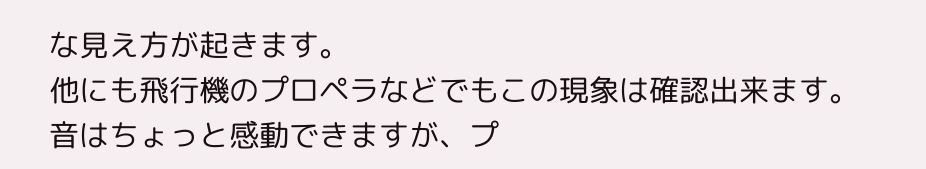な見え方が起きます。
他にも飛行機のプロペラなどでもこの現象は確認出来ます。音はちょっと感動できますが、プ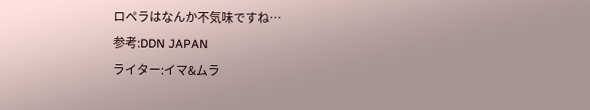ロペラはなんか不気味ですね…
参考:DDN JAPAN
ライター:イマ&ムラ